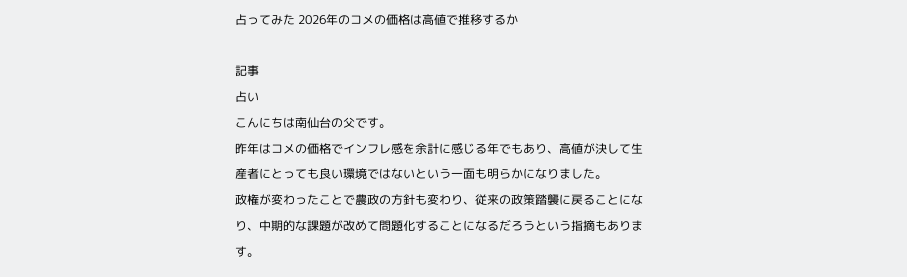占ってみた 2026年のコメの価格は高値で推移するか

記事
占い
こんにちは南仙台の父です。
昨年はコメの価格でインフレ感を余計に感じる年でもあり、高値が決して生
産者にとっても良い環境ではないという一面も明らかになりました。
政権が変わったことで農政の方針も変わり、従来の政策踏襲に戻ることにな
り、中期的な課題が改めて問題化することになるだろうという指摘もありま
す。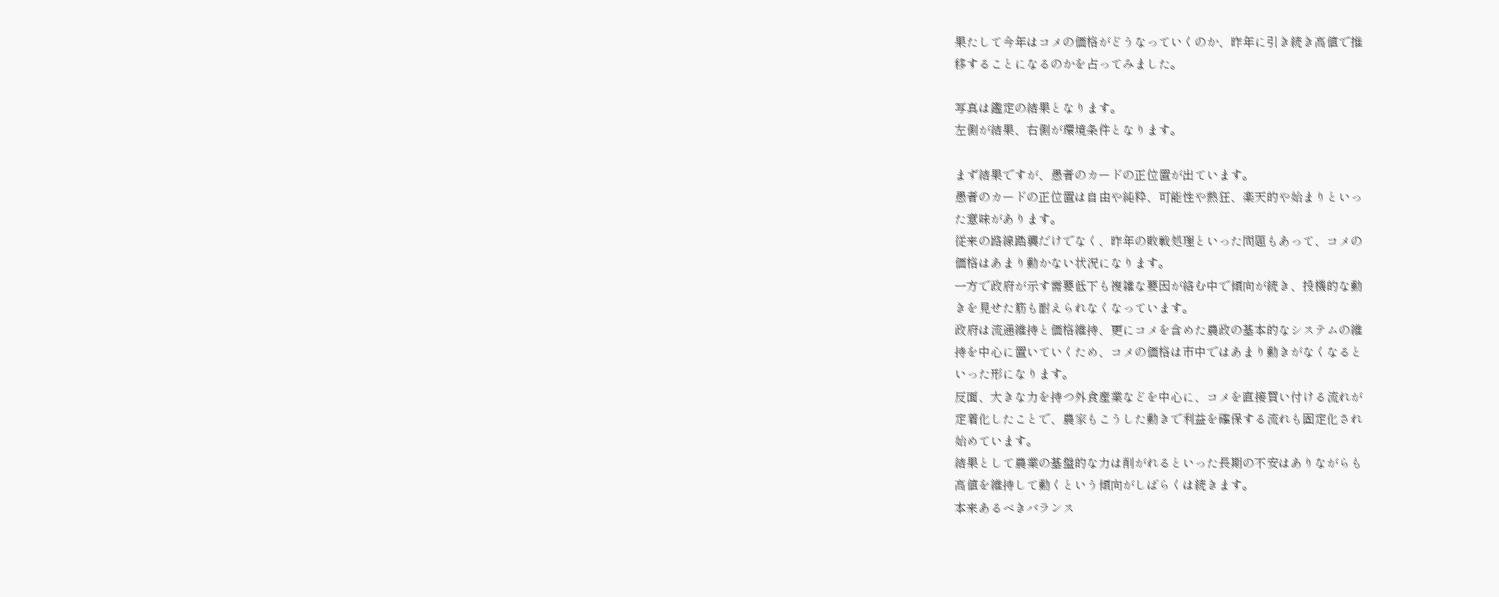果たして今年はコメの価格がどうなっていくのか、昨年に引き続き高値で推
移することになるのかを占ってみました。

写真は鑑定の結果となります。
左側が結果、右側が環境条件となります。

まず結果ですが、愚者のカードの正位置が出ています。
愚者のカードの正位置は自由や純粋、可能性や熱狂、楽天的や始まりといっ
た意味があります。
従来の路線踏襲だけでなく、昨年の敗戦処理といった問題もあって、コメの
価格はあまり動かない状況になります。
一方で政府が示す需要低下も複雑な要因が絡む中で傾向が続き、投機的な動
きを見せた筋も耐えられなくなっています。
政府は流通維持と価格維持、更にコメを含めた農政の基本的なシステムの維
持を中心に置いていくため、コメの価格は市中ではあまり動きがなくなると
いった形になります。
反面、大きな力を持つ外食産業などを中心に、コメを直接買い付ける流れが
定着化したことで、農家もこうした動きで利益を確保する流れも固定化され
始めています。
結果として農業の基盤的な力は削がれるといった長期の不安はありながらも
高値を維持して動くという傾向がしばらくは続きます。
本来あるべきバランス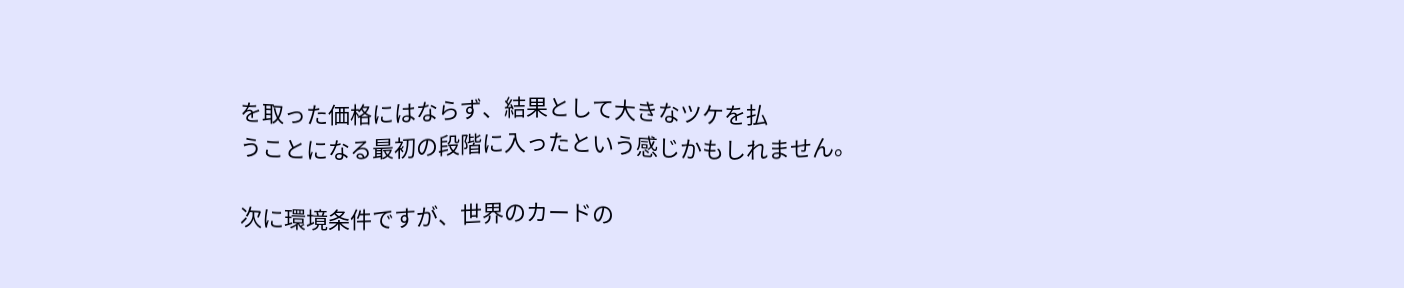を取った価格にはならず、結果として大きなツケを払
うことになる最初の段階に入ったという感じかもしれません。

次に環境条件ですが、世界のカードの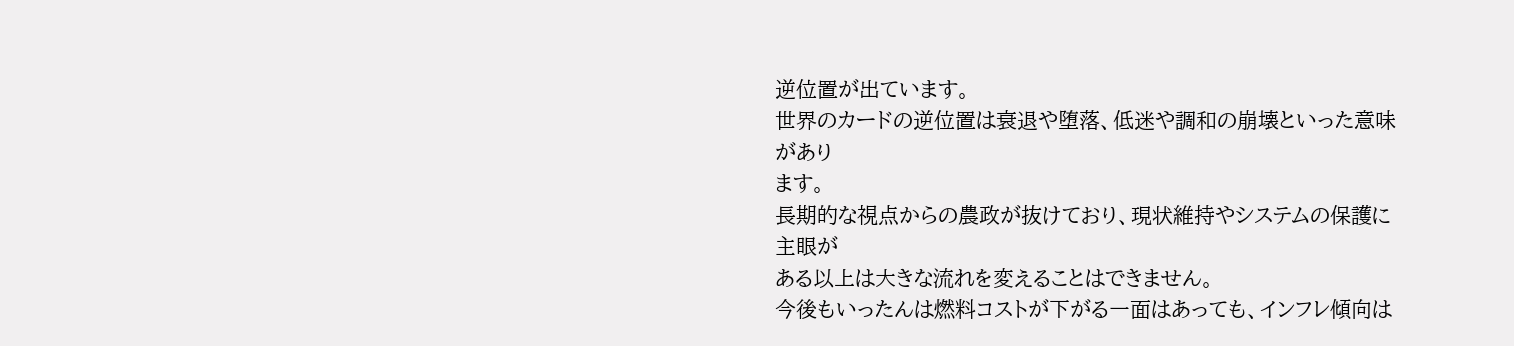逆位置が出ています。
世界のカードの逆位置は衰退や堕落、低迷や調和の崩壊といった意味があり
ます。
長期的な視点からの農政が抜けており、現状維持やシステムの保護に主眼が
ある以上は大きな流れを変えることはできません。
今後もいったんは燃料コストが下がる一面はあっても、インフレ傾向は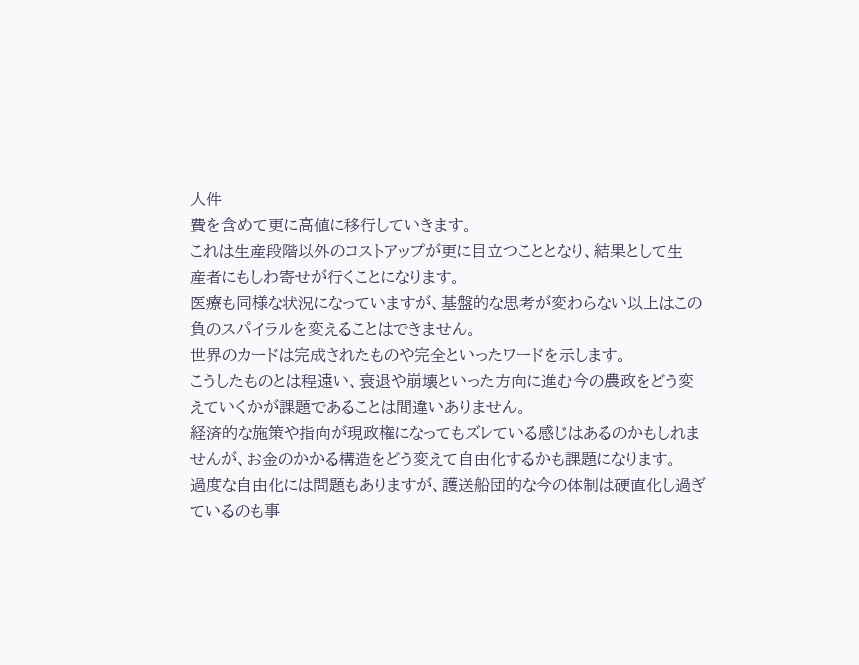人件
費を含めて更に高値に移行していきます。
これは生産段階以外のコストアップが更に目立つこととなり、結果として生
産者にもしわ寄せが行くことになります。
医療も同様な状況になっていますが、基盤的な思考が変わらない以上はこの
負のスパイラルを変えることはできません。
世界のカードは完成されたものや完全といったワードを示します。
こうしたものとは程遠い、衰退や崩壊といった方向に進む今の農政をどう変
えていくかが課題であることは間違いありません。
経済的な施策や指向が現政権になってもズレている感じはあるのかもしれま
せんが、お金のかかる構造をどう変えて自由化するかも課題になります。
過度な自由化には問題もありますが、護送船団的な今の体制は硬直化し過ぎ
ているのも事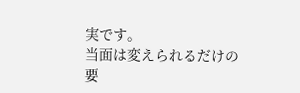実です。
当面は変えられるだけの要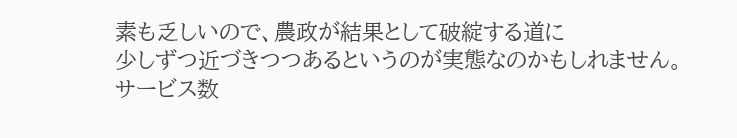素も乏しいので、農政が結果として破綻する道に
少しずつ近づきつつあるというのが実態なのかもしれません。
サービス数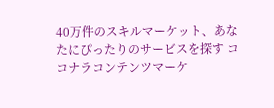40万件のスキルマーケット、あなたにぴったりのサービスを探す ココナラコンテンツマーケ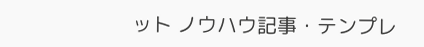ット ノウハウ記事・テンプレ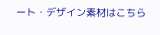ート・デザイン素材はこちら